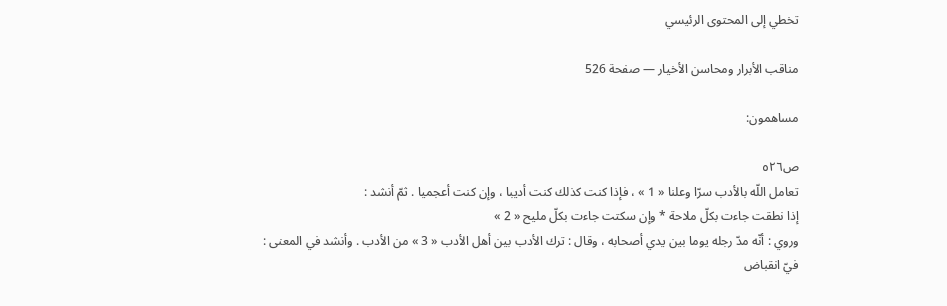تخطي إلى المحتوى الرئيسي

مناقب الأبرار ومحاسن الأخيار — صفحة 526

مساهمون:

ص٥٢٦
تعامل اللّه بالأدب سرّا وعلنا « 1 » ، فإذا كنت كذلك كنت أديبا ، وإن كنت أعجميا . ثمّ أنشد :
إذا نطقت جاءت بكلّ ملاحة * وإن سكتت جاءت بكلّ مليح « 2 »
وروي : أنّه مدّ رجله يوما بين يدي أصحابه ، وقال : ترك الأدب بين أهل الأدب « 3 » من الأدب . وأنشد في المعنى :
فيّ انقباض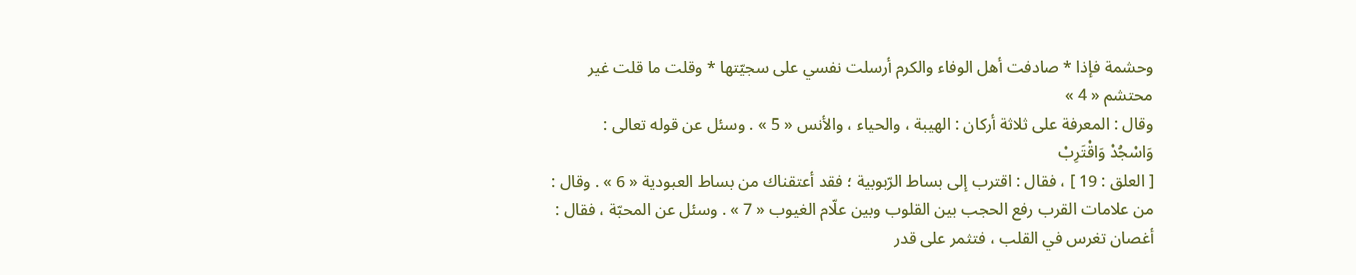وحشمة فإذا * صادفت أهل الوفاء والكرم أرسلت نفسي على سجيّتها * وقلت ما قلت غير محتشم « 4 »
وقال : المعرفة على ثلاثة أركان : الهيبة ، والحياء ، والأنس « 5 » . وسئل عن قوله تعالى :
وَاسْجُدْ وَاقْتَرِبْ
[ العلق : 19 ] ، فقال : اقترب إلى بساط الرّبوبية ؛ فقد أعتقناك من بساط العبودية « 6 » . وقال : من علامات القرب رفع الحجب بين القلوب وبين علّام الغيوب « 7 » . وسئل عن المحبّة ، فقال : أغصان تغرس في القلب ، فتثمر على قدر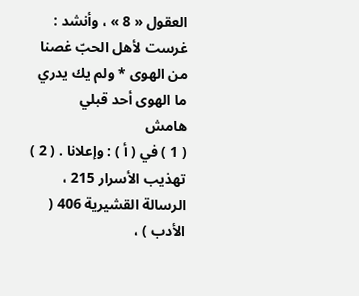العقول « 8 » ، وأنشد :
غرست لأهل الحبّ غصنا من الهوى * ولم يك يدري ما الهوى أحد قبلي
هامش
( 1 ) في ( أ ) : وإعلانا . ( 2 ) تهذيب الأسرار 215 ، الرسالة القشيرية 406 ( الأدب ) ،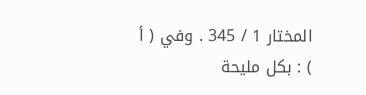المختار 1 / 345 . وفي ( أ ) : بكل مليحة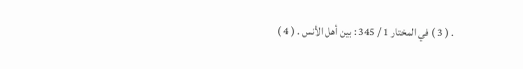. ( 3 ) في المختار 1 / 345 : بين أهل الأنس . ( 4 )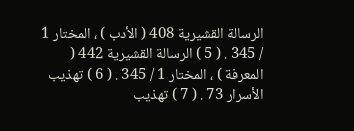الرسالة القشيرية 408 ( الأدب ) ، المختار 1 / 345 . ( 5 ) الرسالة القشيرية 442 ( المعرفة ) ، المختار 1 / 345 . ( 6 ) تهذيب الأسرار 73 . ( 7 ) تهذيب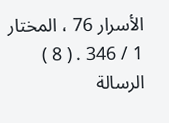الأسرار 76 ، المختار 1 / 346 . ( 8 ) الرسالة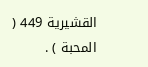القشيرية 449 ( المحبة ) .